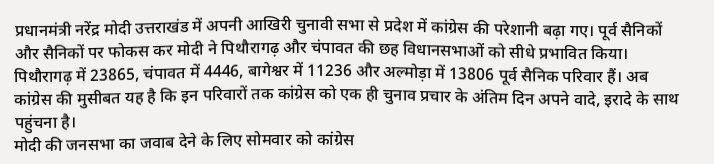प्रधानमंत्री नरेंद्र मोदी उत्तराखंड में अपनी आखिरी चुनावी सभा से प्रदेश में कांग्रेस की परेशानी बढ़ा गए। पूर्व सैनिकों और सैनिकों पर फोकस कर मोदी ने पिथौरागढ़ और चंपावत की छह विधानसभाओं को सीधे प्रभावित किया। पिथौरागढ़ में 23865, चंपावत में 4446, बागेश्वर में 11236 और अल्मोड़ा में 13806 पूर्व सैनिक परिवार हैं। अब कांग्रेस की मुसीबत यह है कि इन परिवारों तक कांग्रेस को एक ही चुनाव प्रचार के अंतिम दिन अपने वादे, इरादे के साथ पहुंचना है।
मोदी की जनसभा का जवाब देने के लिए सोमवार को कांग्रेस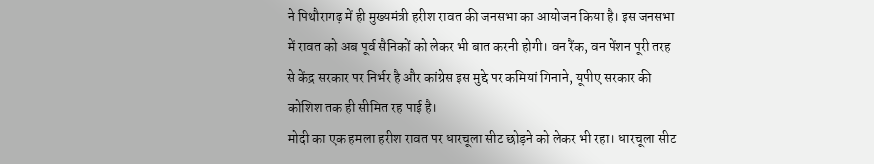ने पिथौरागढ़ में ही मुख्यमंत्री हरीश रावत की जनसभा का आयोजन किया है। इस जनसभा में रावत को अब पूर्व सैनिकों को लेकर भी बात करनी होगी। वन रैंक, वन पेंशन पूरी तरह से केंद्र सरकार पर निर्भर है और कांग्रेस इस मुद्दे पर कमियां गिनाने, यूपीए सरकार की कोशिश तक ही सीमित रह पाई है।
मोदी का एक हमला हरीश रावत पर धारचूला सीट छोड़ने को लेकर भी रहा। धारचूला सीट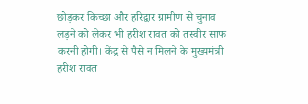छोड़कर किच्छा और हरिद्वार ग्रामीण से चुनाव लड़ने को लेकर भी हरीश रावत को तस्वीर साफ करनी होगी। केंद्र से पैसे न मिलने के मुख्यमंत्री हरीश रावत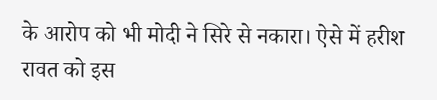के आरोप को भी मोदी ने सिरे से नकारा। ऐसे में हरीश रावत को इस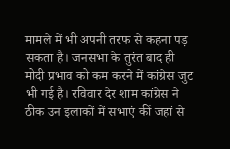मामले में भी अपनी तरफ से कहना पड़ सकता है। जनसभा के तुरंत बाद ही मोदी प्रभाव को कम करने में कांग्रेस जुट भी गई है। रविवार देर शाम कांग्रेस ने ठीक उन इलाकों में सभाएं कीं जहां से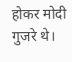होकर मोदी गुजरे थे।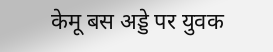केमू बस अड्डे पर युवक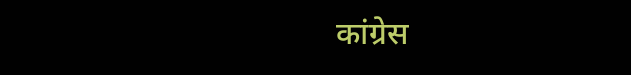कांग्रेस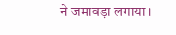ने जमावड़ा लगाया।